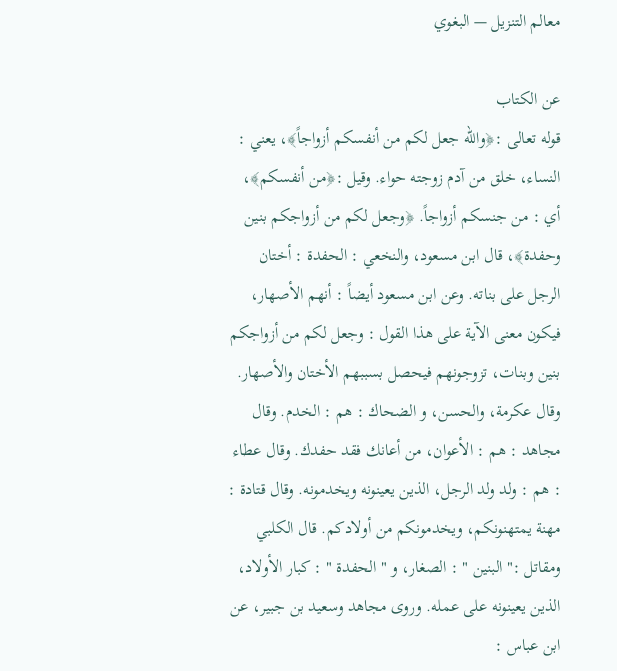معالم التنزيل — البغوي

عن الكتاب
قوله تعالى :﴿والله جعل لكم من أنفسكم أزواجاً﴾، يعني : النساء، خلق من آدم زوجته حواء. وقيل :﴿من أنفسكم﴾، أي : من جنسكم أزواجاً. ﴿وجعل لكم من أزواجكم بنين وحفدة﴾، قال ابن مسعود، والنخعي : الحفدة : أختان الرجل على بناته. وعن ابن مسعود أيضاً : أنهم الأصهار، فيكون معنى الآية على هذا القول : وجعل لكم من أزواجكم بنين وبنات، تزوجونهم فيحصل بسببهم الأختان والأصهار. وقال عكرمة، والحسن، و الضحاك : هم : الخدم. وقال مجاهد : هم : الأعوان، من أعانك فقد حفدك. وقال عطاء : هم : ولد ولد الرجل، الذين يعينونه ويخدمونه. وقال قتادة : مهنة يمتهنونكم، ويخدمونكم من أولادكم. قال الكلبي ومقاتل :" البنين " : الصغار، و " الحفدة " : كبار الأولاد، الذين يعينونه على عمله. وروى مجاهد وسعيد بن جبير، عن ابن عباس :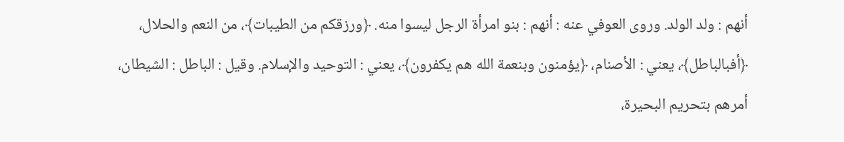أنهم : ولد الولد. وروى العوفي عنه : أنهم : بنو امرأة الرجل ليسوا منه. ﴿ورزقكم من الطيبات﴾، من النعم والحلال، ﴿أفبالباطل﴾، يعني : الأصنام، ﴿يؤمنون وبنعمة الله هم يكفرون﴾، يعني : التوحيد والإسلام. وقيل : الباطل : الشيطان، أمرهم بتحريم البحيرة،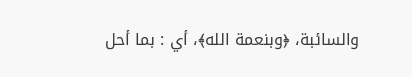والسائبة، ﴿وبنعمة الله﴾، أي : بما أحل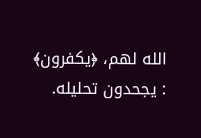الله لهم، ﴿يكفرون﴾ : يجحدون تحليله.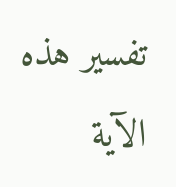تفسير هذه الآية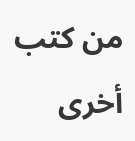من كتب أخرى